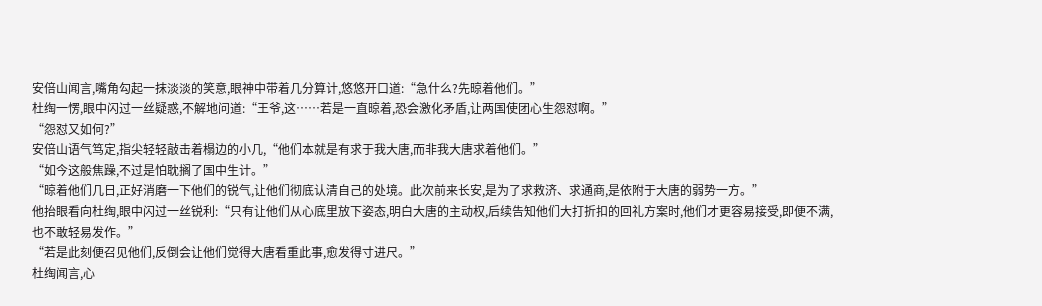安倍山闻言,嘴角勾起一抹淡淡的笑意,眼神中带着几分算计,悠悠开口道:“急什么?先晾着他们。”
杜绹一愣,眼中闪过一丝疑惑,不解地问道:“王爷,这……若是一直晾着,恐会激化矛盾,让两国使团心生怨怼啊。”
“怨怼又如何?”
安倍山语气笃定,指尖轻轻敲击着榻边的小几,“他们本就是有求于我大唐,而非我大唐求着他们。”
“如今这般焦躁,不过是怕耽搁了国中生计。”
“晾着他们几日,正好消磨一下他们的锐气,让他们彻底认清自己的处境。此次前来长安,是为了求救济、求通商,是依附于大唐的弱势一方。”
他抬眼看向杜绹,眼中闪过一丝锐利:“只有让他们从心底里放下姿态,明白大唐的主动权,后续告知他们大打折扣的回礼方案时,他们才更容易接受,即便不满,也不敢轻易发作。”
“若是此刻便召见他们,反倒会让他们觉得大唐看重此事,愈发得寸进尺。”
杜绹闻言,心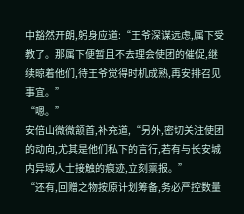中豁然开朗,躬身应道:“王爷深谋远虑,属下受教了。那属下便暂且不去理会使团的催促,继续晾着他们,待王爷觉得时机成熟,再安排召见事宜。”
“嗯。”
安倍山微微颔首,补充道,“另外,密切关注使团的动向,尤其是他们私下的言行,若有与长安城内异域人士接触的痕迹,立刻禀报。”
“还有,回赠之物按原计划筹备,务必严控数量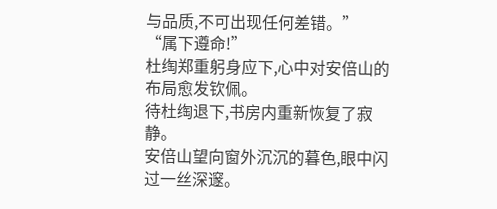与品质,不可出现任何差错。”
“属下遵命!”
杜绹郑重躬身应下,心中对安倍山的布局愈发钦佩。
待杜绹退下,书房内重新恢复了寂静。
安倍山望向窗外沉沉的暮色,眼中闪过一丝深邃。